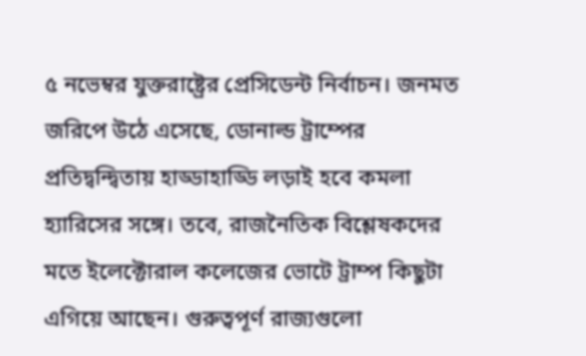৫ নভেম্বর যুক্তরাষ্ট্রের প্রেসিডেন্ট নির্বাচন। জনমত জরিপে উঠে এসেছে, ডোনাল্ড ট্রাম্পের প্রতিদ্বন্দ্বিতায় হাড্ডাহাড্ডি লড়াই হবে কমলা হ্যারিসের সঙ্গে। তবে, রাজনৈতিক বিশ্লেষকদের মতে ইলেক্টোরাল কলেজের ভোটে ট্রাম্প কিছুটা এগিয়ে আছেন। গুরুত্বপূর্ণ রাজ্যগুলো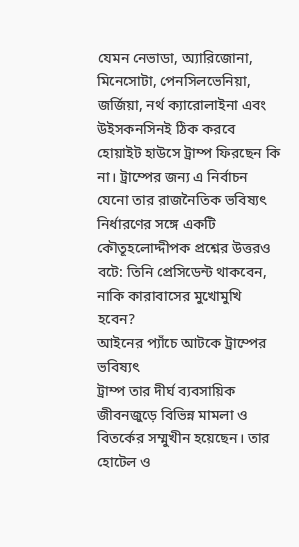যেমন নেভাডা, অ্যারিজোনা, মিনেসোটা, পেনসিলভেনিয়া, জর্জিয়া, নর্থ ক্যারোলাইনা এবং উইসকনসিনই ঠিক করবে হোয়াইট হাউসে ট্রাম্প ফিরছেন কি না। ট্রাম্পের জন্য এ নির্বাচন যেনো তার রাজনৈতিক ভবিষ্যৎ নির্ধারণের সঙ্গে একটি কৌতূহলোদ্দীপক প্রশ্নের উত্তরও বটে: তিনি প্রেসিডেন্ট থাকবেন, নাকি কারাবাসের মুখোমুখি হবেন?
আইনের প্যাঁচে আটকে ট্রাম্পের ভবিষ্যৎ
ট্রাম্প তার দীর্ঘ ব্যবসায়িক জীবনজুড়ে বিভিন্ন মামলা ও বিতর্কের সম্মুখীন হয়েছেন। তার হোটেল ও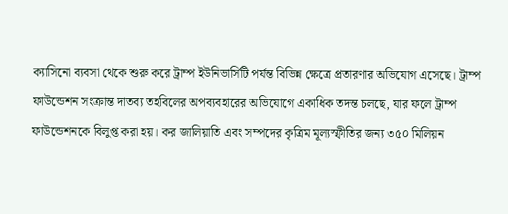ক্যাসিনো ব্যবসা থেকে শুরু করে ট্রাম্প ইউনিভার্সিটি পর্যন্ত বিভিন্ন ক্ষেত্রে প্রতারণার অভিযোগ এসেছে। ট্রাম্প ফাউন্ডেশন সংক্রান্ত দাতব্য তহবিলের অপব্যবহারের অভিযোগে একাধিক তদন্ত চলছে, যার ফলে ট্রাম্প ফাউন্ডেশনকে বিলুপ্ত করা হয়। কর জালিয়াতি এবং সম্পদের কৃত্রিম মূল্যস্ফীতির জন্য ৩৫০ মিলিয়ন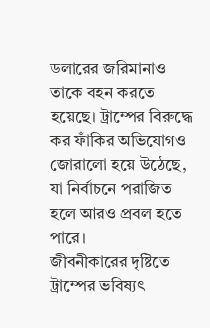ডলারের জরিমানাও তাকে বহন করতে হয়েছে। ট্রাম্পের বিরুদ্ধে কর ফাঁকির অভিযোগও জোরালো হয়ে উঠেছে, যা নির্বাচনে পরাজিত হলে আরও প্রবল হতে পারে।
জীবনীকারের দৃষ্টিতে ট্রাম্পের ভবিষ্যৎ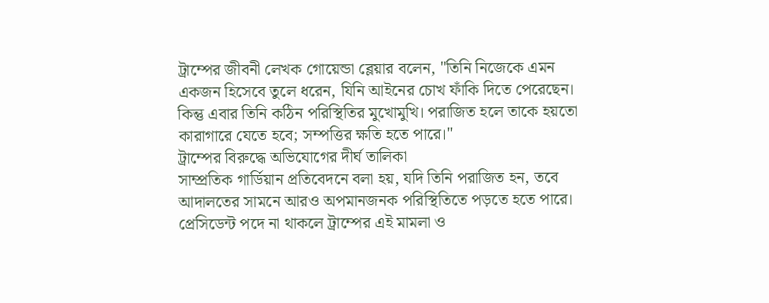ট্রাম্পের জীবনী লেখক গোয়েন্ডা ব্লেয়ার বলেন, "তিনি নিজেকে এমন একজন হিসেবে তুলে ধরেন, যিনি আইনের চোখ ফাঁকি দিতে পেরেছেন। কিন্তু এবার তিনি কঠিন পরিস্থিতির মুখোমুখি। পরাজিত হলে তাকে হয়তো কারাগারে যেতে হবে; সম্পত্তির ক্ষতি হতে পারে।"
ট্রাম্পের বিরুদ্ধে অভিযোগের দীর্ঘ তালিকা
সাম্প্রতিক গার্ডিয়ান প্রতিবেদনে বলা হয়, যদি তিনি পরাজিত হন, তবে আদালতের সামনে আরও অপমানজনক পরিস্থিতিতে পড়তে হতে পারে। প্রেসিডেন্ট পদে না থাকলে ট্রাম্পের এই মামলা ও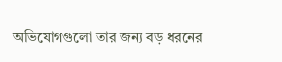অভিযোগগুলো তার জন্য বড় ধরনের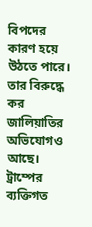বিপদের কারণ হয়ে উঠতে পারে। তার বিরুদ্ধে কর জালিয়াতির অভিযোগও আছে। ট্রাম্পের ব্যক্তিগত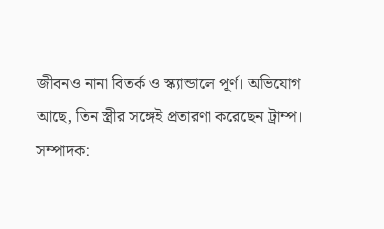জীবনও নানা বিতর্ক ও স্ক্যান্ডালে পূর্ণ। অভিযোগ আছে, তিন স্ত্রীর সঙ্গেই প্রতারণা করেছেন ট্রাম্প।
সম্পাদক: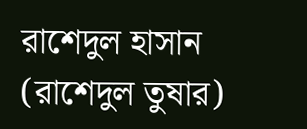রাশেদুল হাসান (রাশেদুল তুষার)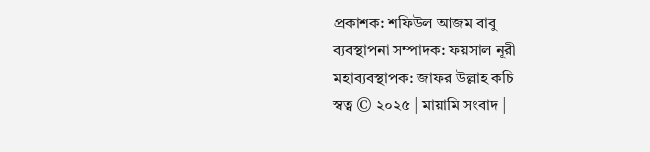প্রকাশক: শফিউল আজম বাবু
ব্যবস্থাপনা সম্পাদক: ফয়সাল নূরী
মহাব্যবস্থাপক: জাফর উল্লাহ কচি
স্বত্ব © ২০২৫ | মায়ামি সংবাদ |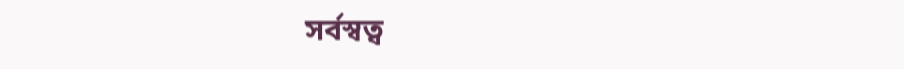সর্বস্বত্ব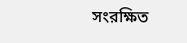সংরক্ষিত